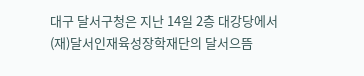대구 달서구청은 지난 14일 2층 대강당에서 (재)달서인재육성장학재단의 달서으뜸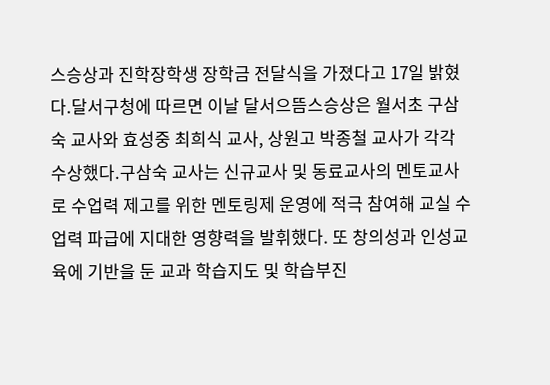스승상과 진학장학생 장학금 전달식을 가졌다고 17일 밝혔다.달서구청에 따르면 이날 달서으뜸스승상은 월서초 구삼숙 교사와 효성중 최희식 교사, 상원고 박종철 교사가 각각 수상했다.구삼숙 교사는 신규교사 및 동료교사의 멘토교사로 수업력 제고를 위한 멘토링제 운영에 적극 참여해 교실 수업력 파급에 지대한 영향력을 발휘했다. 또 창의성과 인성교육에 기반을 둔 교과 학습지도 및 학습부진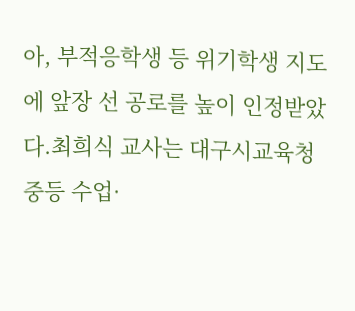아, 부적응학생 등 위기학생 지도에 앞장 선 공로를 높이 인정받았다.최희식 교사는 대구시교육청 중등 수업·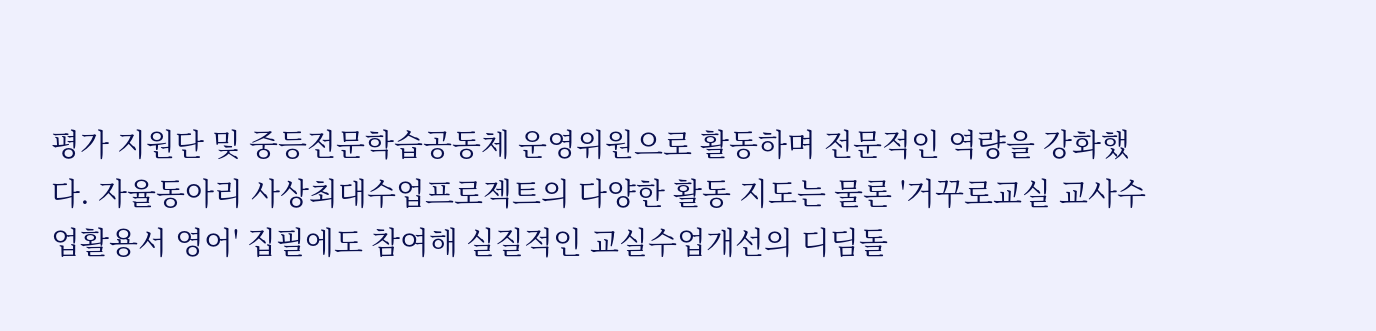평가 지원단 및 중등전문학습공동체 운영위원으로 활동하며 전문적인 역량을 강화했다. 자율동아리 사상최대수업프로젝트의 다양한 활동 지도는 물론 '거꾸로교실 교사수업활용서 영어' 집필에도 참여해 실질적인 교실수업개선의 디딤돌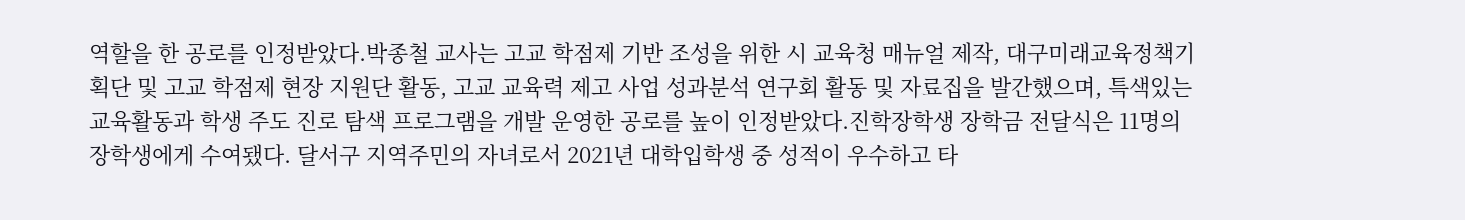역할을 한 공로를 인정받았다.박종철 교사는 고교 학점제 기반 조성을 위한 시 교육청 매뉴얼 제작, 대구미래교육정책기획단 및 고교 학점제 현장 지원단 활동, 고교 교육력 제고 사업 성과분석 연구회 활동 및 자료집을 발간했으며, 특색있는 교육활동과 학생 주도 진로 탐색 프로그램을 개발 운영한 공로를 높이 인정받았다.진학장학생 장학금 전달식은 11명의 장학생에게 수여됐다. 달서구 지역주민의 자녀로서 2021년 대학입학생 중 성적이 우수하고 타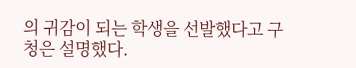의 귀감이 되는 학생을 선발했다고 구청은 설명했다.